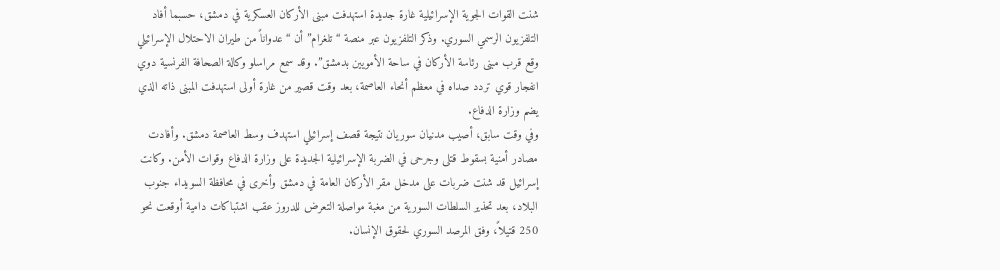شنت القوات الجوية الإسرائيلية غارة جديدة استهدفت مبنى الأركان العسكرية في دمشق، حسبما أفاد التلفزيون الرسمي السوري. وذكر التلفزيون عبر منصة “تلغرام” أن “عدواناً من طيران الاحتلال الإسرائيلي وقع قرب مبنى رئاسة الأركان في ساحة الأمويين بدمشق”. وقد سمع مراسلو وكالة الصحافة الفرنسية دوي انفجار قوي تردد صداه في معظم أنحاء العاصمة، بعد وقت قصير من غارة أولى استهدفت المبنى ذاته الذي يضم وزارة الدفاع.
وفي وقت سابق، أصيب مدنيان سوريان نتيجة قصف إسرائيلي استهدف وسط العاصمة دمشق. وأفادت مصادر أمنية بسقوط قتلى وجرحى في الضربة الإسرائيلية الجديدة على وزارة الدفاع وقوات الأمن. وكانت إسرائيل قد شنت ضربات على مدخل مقر الأركان العامة في دمشق وأخرى في محافظة السويداء جنوب البلاد، بعد تحذير السلطات السورية من مغبة مواصلة التعرض للدروز عقب اشتباكات دامية أوقعت نحو 250 قتيلاً، وفق المرصد السوري لحقوق الإنسان.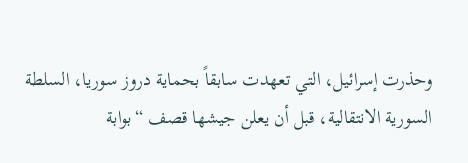وحذرت إسرائيل، التي تعهدت سابقاً بحماية دروز سوريا، السلطة السورية الانتقالية، قبل أن يعلن جيشها قصف “بوابة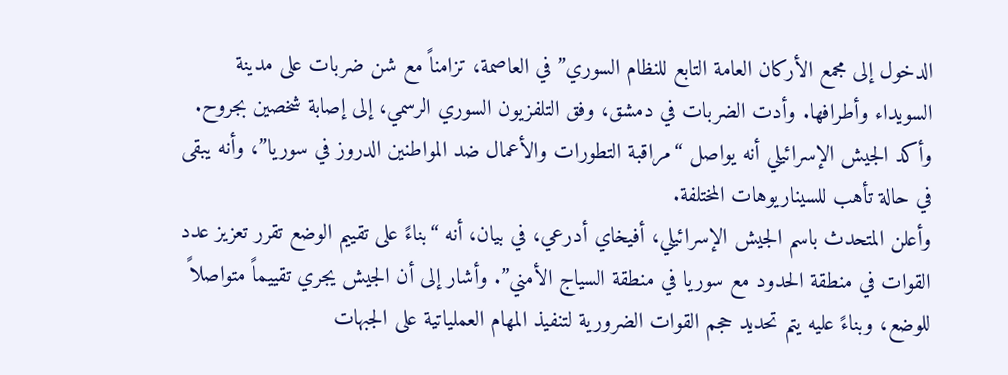الدخول إلى مجمع الأركان العامة التابع للنظام السوري” في العاصمة، تزامناً مع شن ضربات على مدينة السويداء وأطرافها. وأدت الضربات في دمشق، وفق التلفزيون السوري الرسمي، إلى إصابة شخصين بجروح. وأكد الجيش الإسرائيلي أنه يواصل “مراقبة التطورات والأعمال ضد المواطنين الدروز في سوريا”، وأنه يبقى في حالة تأهب للسيناريوهات المختلفة.
وأعلن المتحدث باسم الجيش الإسرائيلي، أفيخاي أدرعي، في بيان، أنه “بناءً على تقييم الوضع تقرر تعزيز عدد القوات في منطقة الحدود مع سوريا في منطقة السياج الأمني”. وأشار إلى أن الجيش يجري تقييماً متواصلاً للوضع، وبناءً عليه يتم تحديد حجم القوات الضرورية لتنفيذ المهام العملياتية على الجبهات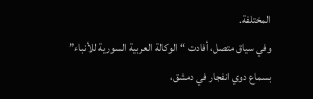المختلفة.
وفي سياق متصل، أفادت “الوكالة العربية السورية للأنباء” بسماع دوي انفجار في دمشق،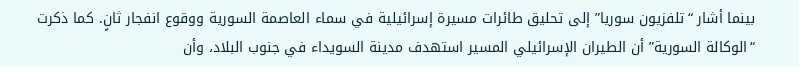بينما أشار “تلفزيون سوريا” إلى تحليق طائرات مسيرة إسرائيلية في سماء العاصمة السورية ووقوع انفجار ثانٍ. كما ذكرت “الوكالة السورية” أن الطيران الإسرائيلي المسير استهدف مدينة السويداء في جنوب البلاد، وأن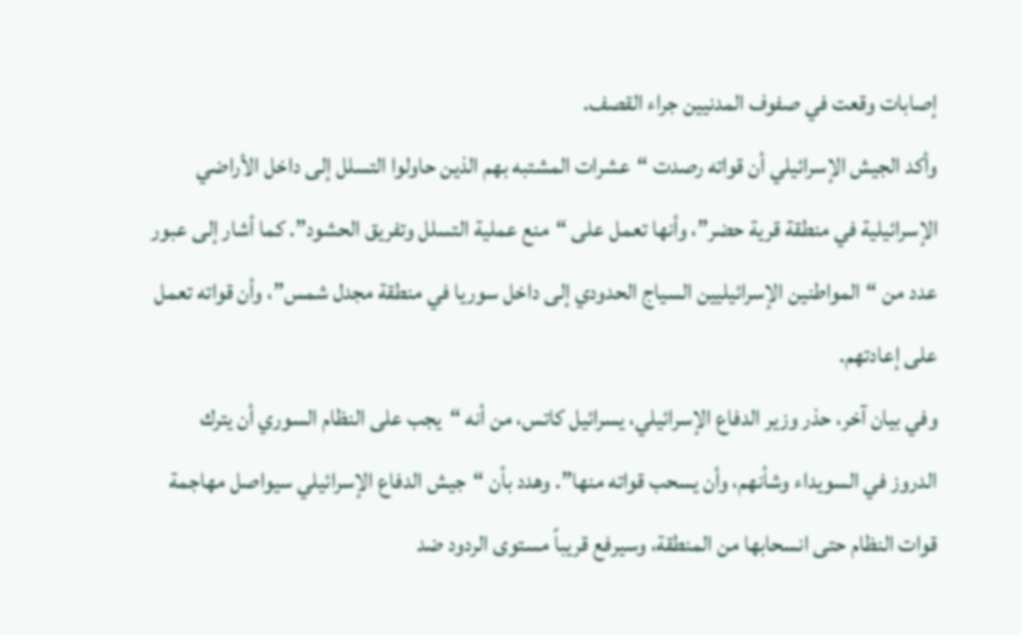إصابات وقعت في صفوف المدنيين جراء القصف.
وأكد الجيش الإسرائيلي أن قواته رصدت “عشرات المشتبه بهم الذين حاولوا التسلل إلى داخل الأراضي الإسرائيلية في منطقة قرية حضر”، وأنها تعمل على “منع عملية التسلل وتفريق الحشود”. كما أشار إلى عبور عدد من “المواطنين الإسرائيليين السياج الحدودي إلى داخل سوريا في منطقة مجدل شمس”، وأن قواته تعمل على إعادتهم.
وفي بيان آخر، حذر وزير الدفاع الإسرائيلي، يسرائيل كاتس، من أنه “يجب على النظام السوري أن يترك الدروز في السويداء وشأنهم، وأن يسحب قواته منها”. وهدد بأن “جيش الدفاع الإسرائيلي سيواصل مهاجمة قوات النظام حتى انسحابها من المنطقة، وسيرفع قريباً مستوى الردود ضد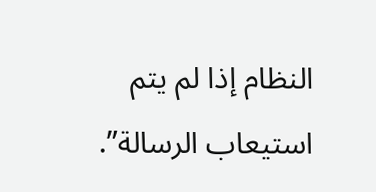النظام إذا لم يتم استيعاب الرسالة”.